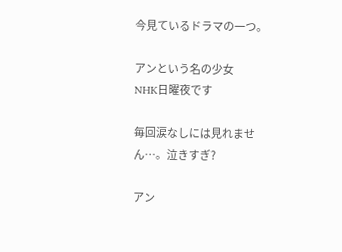今見ているドラマの一つ。

アンという名の少女
NHK日曜夜です

毎回涙なしには見れません…。泣きすぎ?

アン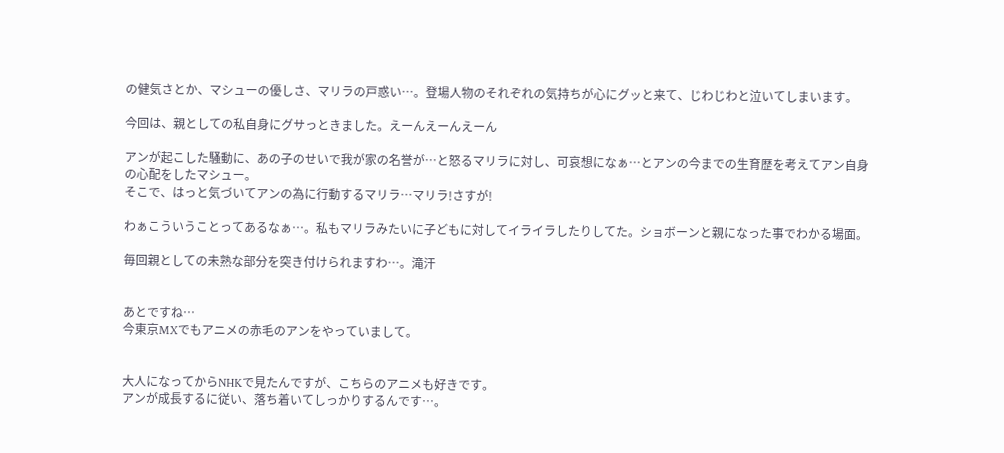の健気さとか、マシューの優しさ、マリラの戸惑い…。登場人物のそれぞれの気持ちが心にグッと来て、じわじわと泣いてしまいます。

今回は、親としての私自身にグサっときました。えーんえーんえーん

アンが起こした騒動に、あの子のせいで我が家の名誉が…と怒るマリラに対し、可哀想になぁ…とアンの今までの生育歴を考えてアン自身の心配をしたマシュー。
そこで、はっと気づいてアンの為に行動するマリラ…マリラ!さすが!

わぁこういうことってあるなぁ…。私もマリラみたいに子どもに対してイライラしたりしてた。ショボーンと親になった事でわかる場面。

毎回親としての未熟な部分を突き付けられますわ…。滝汗


あとですね…
今東京MXでもアニメの赤毛のアンをやっていまして。


大人になってからNHKで見たんですが、こちらのアニメも好きです。
アンが成長するに従い、落ち着いてしっかりするんです…。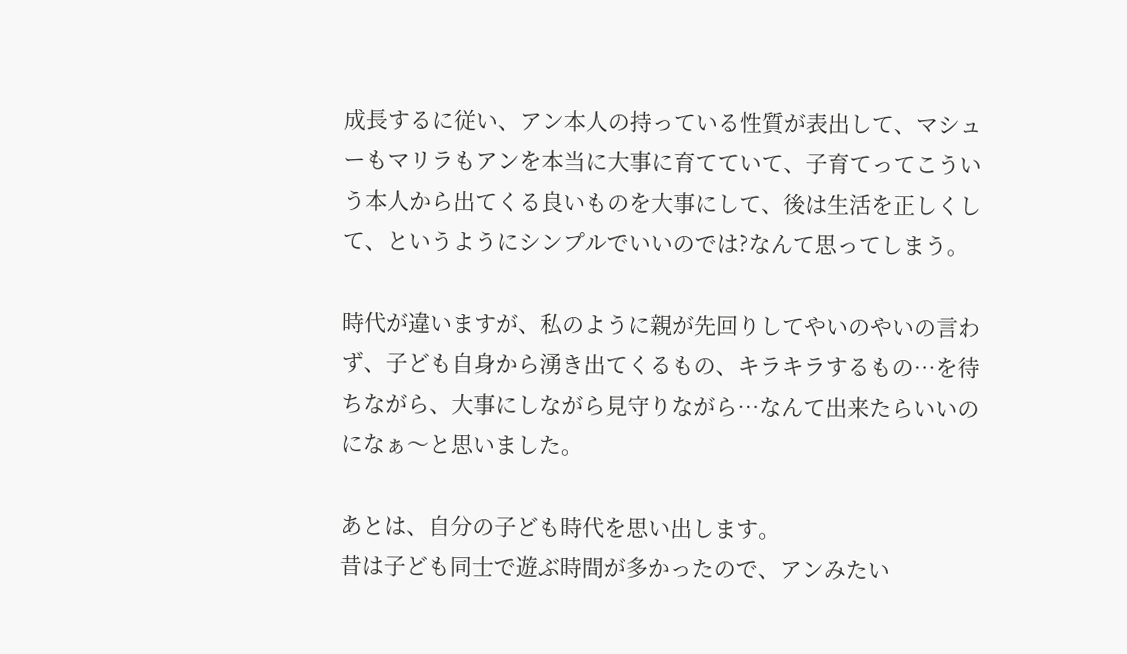成長するに従い、アン本人の持っている性質が表出して、マシューもマリラもアンを本当に大事に育てていて、子育てってこういう本人から出てくる良いものを大事にして、後は生活を正しくして、というようにシンプルでいいのでは?なんて思ってしまう。

時代が違いますが、私のように親が先回りしてやいのやいの言わず、子ども自身から湧き出てくるもの、キラキラするもの…を待ちながら、大事にしながら見守りながら…なんて出来たらいいのになぁ〜と思いました。

あとは、自分の子ども時代を思い出します。
昔は子ども同士で遊ぶ時間が多かったので、アンみたい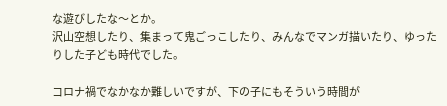な遊びしたな〜とか。
沢山空想したり、集まって鬼ごっこしたり、みんなでマンガ描いたり、ゆったりした子ども時代でした。

コロナ禍でなかなか難しいですが、下の子にもそういう時間が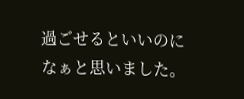過ごせるといいのになぁと思いました。